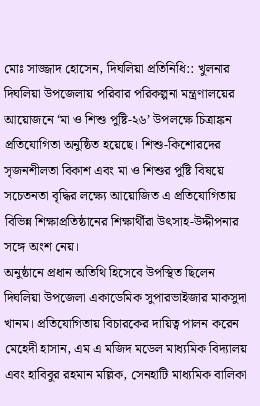মোঃ সাজ্জাদ হোসেন, দিঘলিয়া প্রতিনিধি:: খুলনার দিঘলিয়া উপজেলায় পরিবার পরিকল্পনা মন্ত্রণালয়ের আয়োজনে ‘মা ও শিশু পুষ্টি-২৬’ উপলক্ষে চিত্রাঙ্কন প্রতিযোগিতা অনুষ্ঠিত হয়েছে। শিশু-কিশোরদের সৃজনশীলতা বিকাশ এবং মা ও শিশুর পুষ্টি বিষয়ে সচেতনতা বৃদ্ধির লক্ষ্যে আয়োজিত এ প্রতিযোগিতায় বিভিন্ন শিক্ষাপ্রতিষ্ঠানের শিক্ষার্থীরা উৎসাহ-উদ্দীপনার সঙ্গে অংশ নেয়।
অনুষ্ঠানে প্রধান অতিথি হিসেবে উপস্থিত ছিলেন দিঘলিয়া উপজেলা একাডেমিক সুপারভাইজার মাকসুদা খানম। প্রতিযোগিতায় বিচারকের দায়িত্ব পালন করেন মেহেদী হাসান, এম এ মজিদ মডেল মাধ্যমিক বিদ্যালয় এবং হাবিবুর রহমান মল্লিক, সেনহাটি মাধ্যমিক বালিকা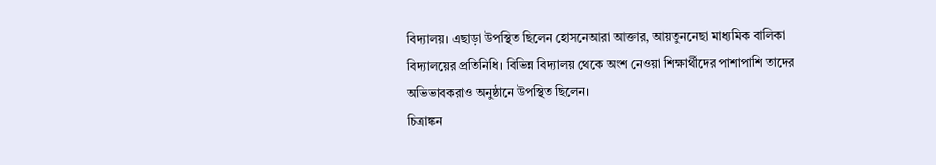বিদ্যালয়। এছাড়া উপস্থিত ছিলেন হোসনেআরা আক্তার, আয়তুননেছা মাধ্যমিক বালিকা বিদ্যালয়ের প্রতিনিধি। বিভিন্ন বিদ্যালয় থেকে অংশ নেওয়া শিক্ষার্থীদের পাশাপাশি তাদের অভিভাবকরাও অনুষ্ঠানে উপস্থিত ছিলেন।
চিত্রাঙ্কন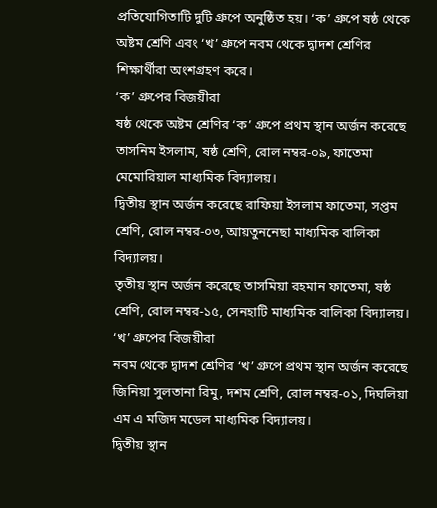প্রতিযোগিতাটি দুটি গ্রুপে অনুষ্ঠিত হয়। ‘ক’ গ্রুপে ষষ্ঠ থেকে অষ্টম শ্রেণি এবং ‘খ’ গ্রুপে নবম থেকে দ্বাদশ শ্রেণির শিক্ষার্থীরা অংশগ্রহণ করে।
‘ক’ গ্রুপের বিজয়ীরা
ষষ্ঠ থেকে অষ্টম শ্রেণির ‘ক’ গ্রুপে প্রথম স্থান অর্জন করেছে তাসনিম ইসলাম, ষষ্ঠ শ্রেণি, রোল নম্বর-০৯, ফাতেমা মেমোরিয়াল মাধ্যমিক বিদ্যালয়।
দ্বিতীয় স্থান অর্জন করেছে রাফিয়া ইসলাম ফাতেমা, সপ্তম শ্রেণি, রোল নম্বর-০৩, আয়তুননেছা মাধ্যমিক বালিকা বিদ্যালয়।
তৃতীয় স্থান অর্জন করেছে তাসমিয়া রহমান ফাতেমা, ষষ্ঠ শ্রেণি, রোল নম্বর-১৫, সেনহাটি মাধ্যমিক বালিকা বিদ্যালয়।
‘খ’ গ্রুপের বিজয়ীরা
নবম থেকে দ্বাদশ শ্রেণির ‘খ’ গ্রুপে প্রথম স্থান অর্জন করেছে জিনিয়া সুলতানা রিমু, দশম শ্রেণি, রোল নম্বর-০১, দিঘলিয়া এম এ মজিদ মডেল মাধ্যমিক বিদ্যালয়।
দ্বিতীয় স্থান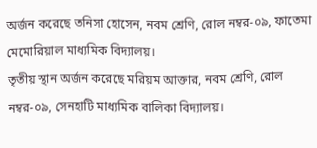অর্জন করেছে তনিসা হোসেন, নবম শ্রেণি, রোল নম্বর-০৯, ফাতেমা মেমোরিয়াল মাধ্যমিক বিদ্যালয়।
তৃতীয় স্থান অর্জন করেছে মরিয়ম আক্তার, নবম শ্রেণি, রোল নম্বর-০৯, সেনহাটি মাধ্যমিক বালিকা বিদ্যালয়।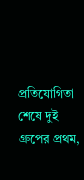প্রতিযোগিতা শেষে দুই গ্রুপের প্রথম,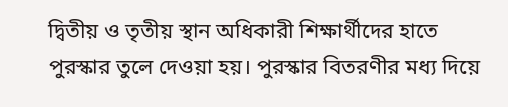দ্বিতীয় ও তৃতীয় স্থান অধিকারী শিক্ষার্থীদের হাতে পুরস্কার তুলে দেওয়া হয়। পুরস্কার বিতরণীর মধ্য দিয়ে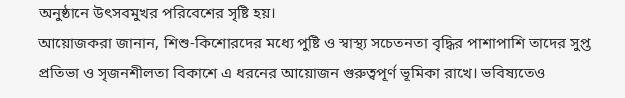অনুষ্ঠানে উৎসবমুখর পরিবেশের সৃষ্টি হয়।
আয়োজকরা জানান, শিশু-কিশোরদের মধ্যে পুষ্টি ও স্বাস্থ্য সচেতনতা বৃদ্ধির পাশাপাশি তাদের সুপ্ত প্রতিভা ও সৃজনশীলতা বিকাশে এ ধরনের আয়োজন গুরুত্বপূর্ণ ভূমিকা রাখে। ভবিষ্যতেও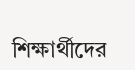শিক্ষার্থীদের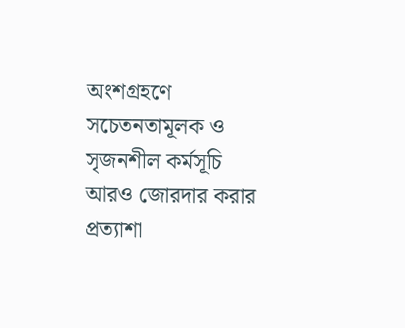অংশগ্রহণে সচেতনতামূলক ও সৃজনশীল কর্মসূচি আরও জোরদার করার প্রত্যাশা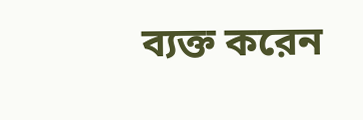ব্যক্ত করেন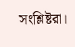সংশ্লিষ্টরা।